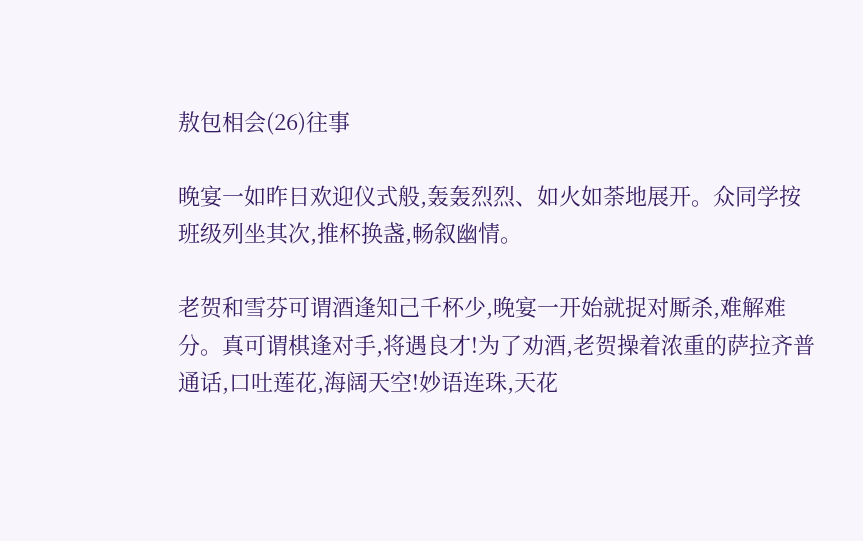敖包相会(26)往事

晚宴一如昨日欢迎仪式般,轰轰烈烈、如火如荼地展开。众同学按班级列坐其次,推杯换盏,畅叙幽情。

老贺和雪芬可谓酒逢知己千杯少,晚宴一开始就捉对厮杀,难解难分。真可谓棋逢对手,将遇良才!为了劝酒,老贺操着浓重的萨拉齐普通话,口吐莲花,海阔天空!妙语连珠,天花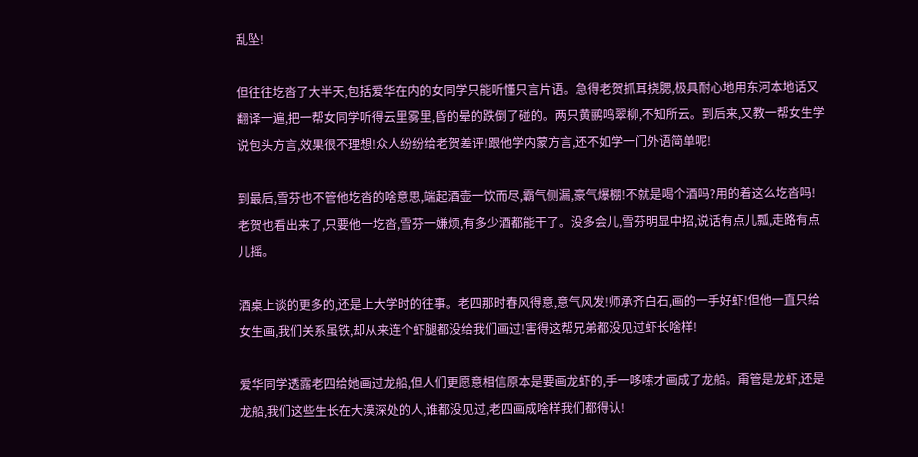乱坠!

但往往圪沓了大半天,包括爱华在内的女同学只能听懂只言片语。急得老贺抓耳挠腮,极具耐心地用东河本地话又翻译一遍,把一帮女同学听得云里雾里,昏的晕的跌倒了碰的。两只黄鹂鸣翠柳,不知所云。到后来,又教一帮女生学说包头方言,效果很不理想!众人纷纷给老贺差评!跟他学内蒙方言,还不如学一门外语简单呢!

到最后,雪芬也不管他圪沓的啥意思,端起酒壶一饮而尽,霸气侧漏,豪气爆棚!不就是喝个酒吗?用的着这么圪沓吗!老贺也看出来了,只要他一圪沓,雪芬一嫌烦,有多少酒都能干了。没多会儿,雪芬明显中招,说话有点儿瓢,走路有点儿摇。

酒桌上谈的更多的,还是上大学时的往事。老四那时春风得意,意气风发!师承齐白石,画的一手好虾!但他一直只给女生画,我们关系虽铁,却从来连个虾腿都没给我们画过!害得这帮兄弟都没见过虾长啥样!

爱华同学透露老四给她画过龙船,但人们更愿意相信原本是要画龙虾的,手一哆嗦才画成了龙船。甭管是龙虾,还是龙船,我们这些生长在大漠深处的人,谁都没见过,老四画成啥样我们都得认!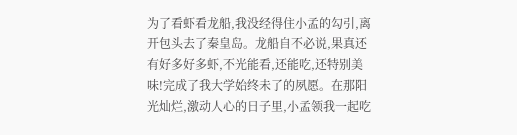为了看虾看龙船,我没经得住小孟的勾引,离开包头去了秦皇岛。龙船自不必说,果真还有好多好多虾,不光能看,还能吃,还特别美味!完成了我大学始终未了的夙愿。在那阳光灿烂,激动人心的日子里,小孟领我一起吃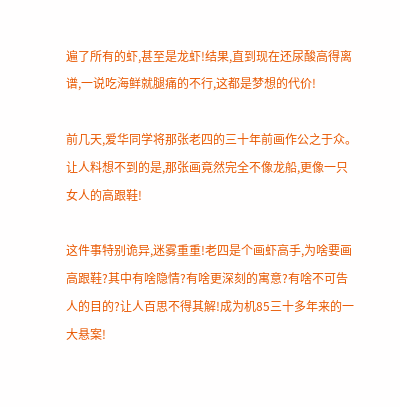遍了所有的虾,甚至是龙虾!结果,直到现在还尿酸高得离谱,一说吃海鲜就腿痛的不行,这都是梦想的代价!

前几天,爱华同学将那张老四的三十年前画作公之于众。让人料想不到的是,那张画竟然完全不像龙船,更像一只女人的高跟鞋!

这件事特别诡异,迷雾重重!老四是个画虾高手,为啥要画高跟鞋?其中有啥隐情?有啥更深刻的寓意?有啥不可告人的目的?让人百思不得其解!成为机85三十多年来的一大悬案!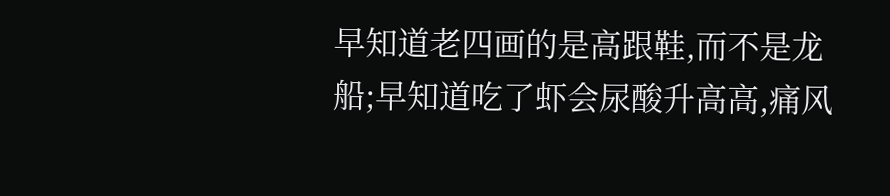早知道老四画的是高跟鞋,而不是龙船;早知道吃了虾会尿酸升高高,痛风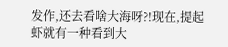发作,还去看啥大海呀?!现在,提起虾就有一种看到大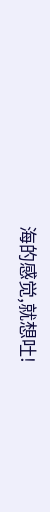海的感觉,就想吐!